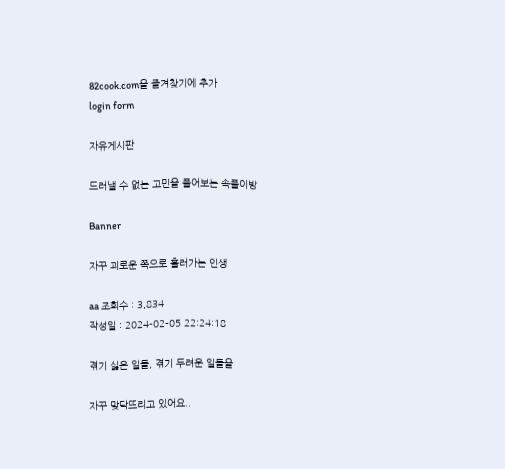82cook.com을 즐겨찾기에 추가
login form

자유게시판

드러낼 수 없는 고민을 풀어보는 속풀이방

Banner

자꾸 괴로운 쪽으로 흘러가는 인생

aa 조회수 : 3,834
작성일 : 2024-02-05 22:24:18

겪기 싫은 일들, 겪기 두려운 일들을

자꾸 맞닥뜨리고 있어요..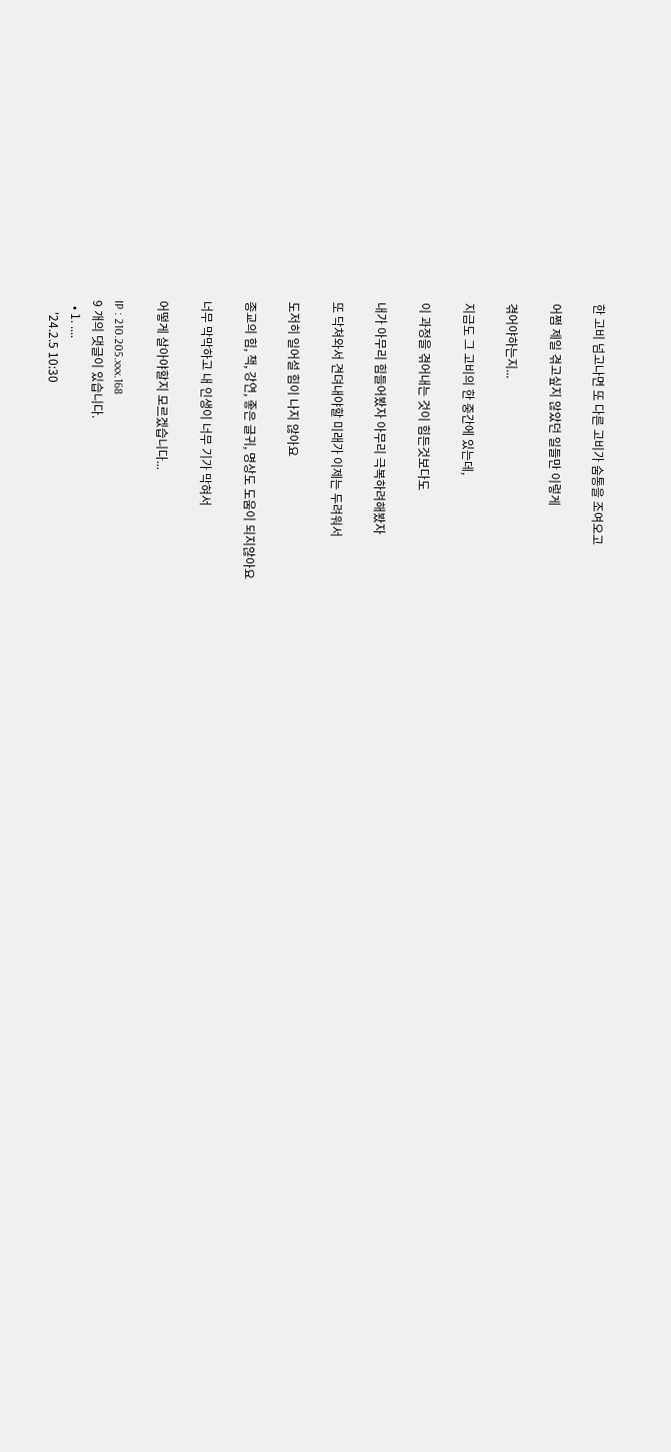한 고비 넘고나면 또 다른 고비가 숨통을 조여오고

어쩜 제일 겪고싶지 않았던 일들만 이렇게

겪어야하는지...

지금도 그 고비의 한 중간에 있는데,

이 과정을 겪어내는 것이 힘든것보다도

내가 아무리 힘들어봤자 아무리 극복하려해봤자

또 닥쳐와서 견뎌내야할 미래가 이제는 두려워서

도저히 일어설 힘이 나지 않아요

종교의 힘, 책, 강연, 좋은 글귀, 명상도 도움이 되지않아요

너무 막막하고 내 인생이 너무 기가 막혀서

어떻게 살아야할지 모르겠습니다...

IP : 210.205.xxx.168
9 개의 댓글이 있습니다.
  • 1. ....
    '24.2.5 10:30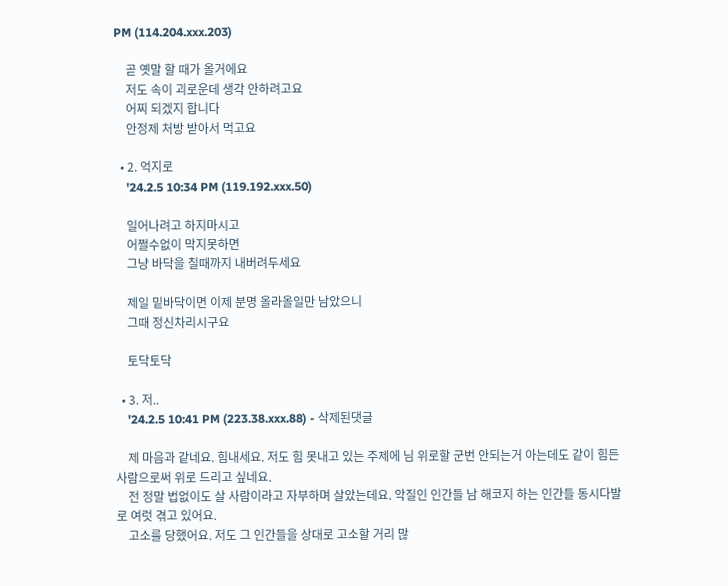PM (114.204.xxx.203)

    곧 옛말 할 때가 올거에요
    저도 속이 괴로운데 생각 안하려고요
    어찌 되겠지 합니다
    안정제 처방 받아서 먹고요

  • 2. 억지로
    '24.2.5 10:34 PM (119.192.xxx.50)

    일어나려고 하지마시고
    어쩔수없이 막지못하면
    그냥 바닥을 칠때까지 내버려두세요

    제일 밑바닥이면 이제 분명 올라올일만 남았으니
    그때 정신차리시구요

    토닥토닥

  • 3. 저..
    '24.2.5 10:41 PM (223.38.xxx.88) - 삭제된댓글

    제 마음과 같네요. 힘내세요. 저도 힘 못내고 있는 주제에 님 위로할 군번 안되는거 아는데도 같이 힘든 사람으로써 위로 드리고 싶네요.
    전 정말 법없이도 살 사람이라고 자부하며 살았는데요. 악질인 인간들 남 해코지 하는 인간들 동시다발로 여럿 겪고 있어요.
    고소를 당했어요. 저도 그 인간들을 상대로 고소할 거리 많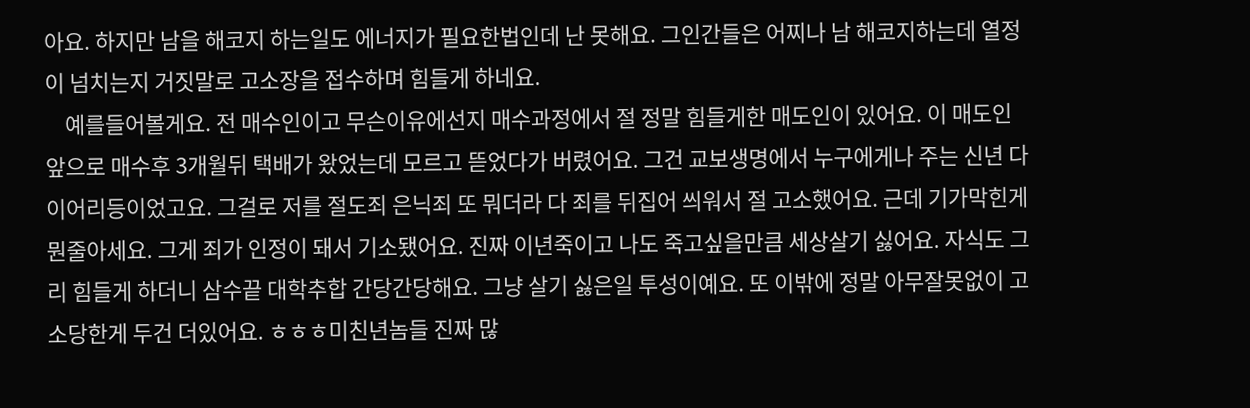아요. 하지만 남을 해코지 하는일도 에너지가 필요한법인데 난 못해요. 그인간들은 어찌나 남 해코지하는데 열정이 넘치는지 거짓말로 고소장을 접수하며 힘들게 하네요.
    예를들어볼게요. 전 매수인이고 무슨이유에선지 매수과정에서 절 정말 힘들게한 매도인이 있어요. 이 매도인앞으로 매수후 3개월뒤 택배가 왔었는데 모르고 뜯었다가 버렸어요. 그건 교보생명에서 누구에게나 주는 신년 다이어리등이었고요. 그걸로 저를 절도죄 은닉죄 또 뭐더라 다 죄를 뒤집어 씌워서 절 고소했어요. 근데 기가막힌게 뭔줄아세요. 그게 죄가 인정이 돼서 기소됐어요. 진짜 이년죽이고 나도 죽고싶을만큼 세상살기 싫어요. 자식도 그리 힘들게 하더니 삼수끝 대학추합 간당간당해요. 그냥 살기 싫은일 투성이예요. 또 이밖에 정말 아무잘못없이 고소당한게 두건 더있어요. ㅎㅎㅎ미친년놈들 진짜 많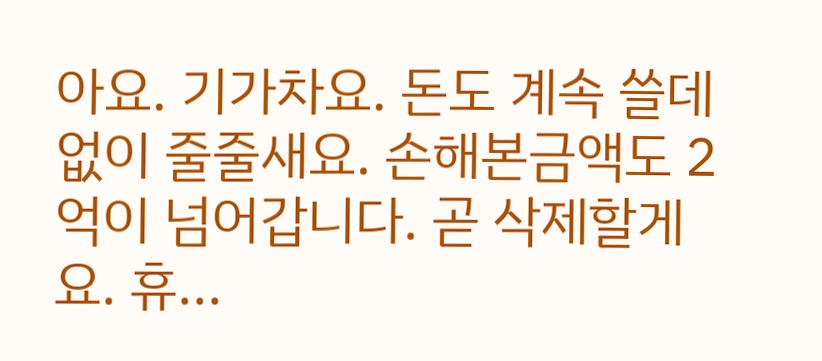아요. 기가차요. 돈도 계속 쓸데없이 줄줄새요. 손해본금액도 2억이 넘어갑니다. 곧 삭제할게요. 휴...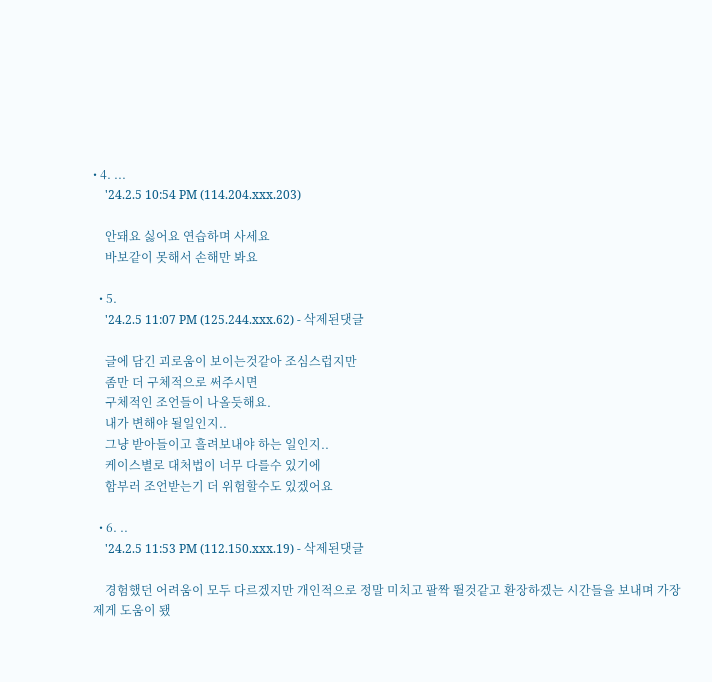• 4. ...
    '24.2.5 10:54 PM (114.204.xxx.203)

    안돼요 싫어요 연습하며 사세요
    바보같이 못해서 손해만 봐요

  • 5.
    '24.2.5 11:07 PM (125.244.xxx.62) - 삭제된댓글

    글에 담긴 괴로움이 보이는것같아 조심스럽지만
    좀만 더 구체적으로 써주시면
    구체적인 조언들이 나올듯해요.
    내가 변해야 될일인지..
    그냥 받아들이고 흘려보내야 하는 일인지..
    케이스별로 대처법이 너무 다를수 있기에
    함부러 조언받는기 더 위험할수도 있겠어요

  • 6. ..
    '24.2.5 11:53 PM (112.150.xxx.19) - 삭제된댓글

    경험했던 어려움이 모두 다르겠지만 개인적으로 정말 미치고 팔짝 뛸것같고 환장하겠는 시간들을 보내며 가장 제게 도움이 됐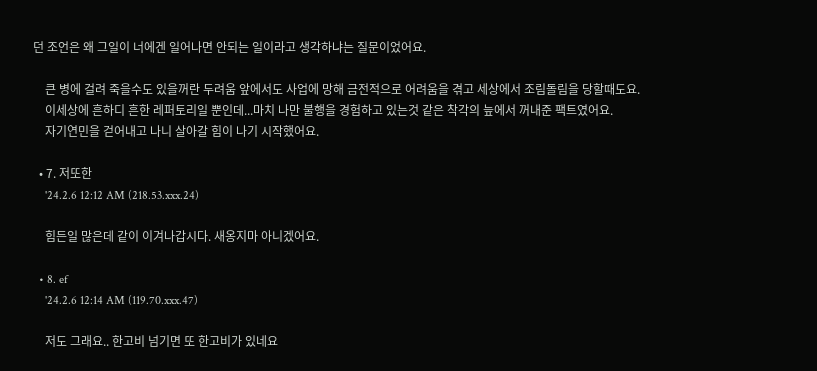던 조언은 왜 그일이 너에겐 일어나면 안되는 일이라고 생각하냐는 질문이었어요.

    큰 병에 걸려 죽을수도 있을꺼란 두려움 앞에서도 사업에 망해 금전적으로 어려움을 겪고 세상에서 조림돌림을 당할때도요.
    이세상에 흔하디 흔한 레퍼토리일 뿐인데...마치 나만 불행을 경험하고 있는것 같은 착각의 늪에서 꺼내준 팩트였어요.
    자기연민을 걷어내고 나니 살아갈 힘이 나기 시작했어요.

  • 7. 저또한
    '24.2.6 12:12 AM (218.53.xxx.24)

    힘든일 많은데 같이 이겨나갑시다. 새옹지마 아니겠어요.

  • 8. ef
    '24.2.6 12:14 AM (119.70.xxx.47)

    저도 그래요.. 한고비 넘기면 또 한고비가 있네요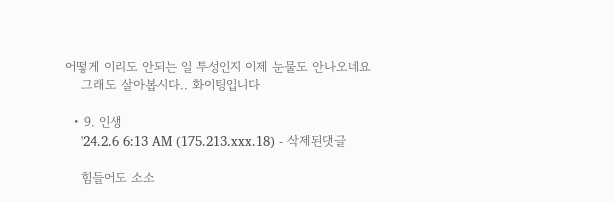어떻게 이리도 안되는 일 투성인지 이제 눈물도 안나오네요
    그래도 살아봅시다.. 화이팅입니다

  • 9. 인생
    '24.2.6 6:13 AM (175.213.xxx.18) - 삭제된댓글

    힘들어도 소소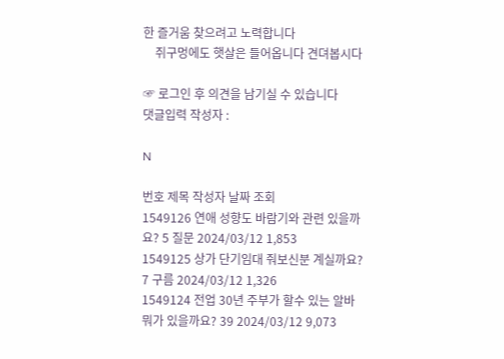한 즐거움 찾으려고 노력합니다
    쥐구멍에도 햇살은 들어옵니다 견뎌봅시다

☞ 로그인 후 의견을 남기실 수 있습니다
댓글입력 작성자 :

N

번호 제목 작성자 날짜 조회
1549126 연애 성향도 바람기와 관련 있을까요? 5 질문 2024/03/12 1,853
1549125 상가 단기임대 줘보신분 계실까요? 7 구름 2024/03/12 1,326
1549124 전업 30년 주부가 할수 있는 알바 뭐가 있을까요? 39 2024/03/12 9,073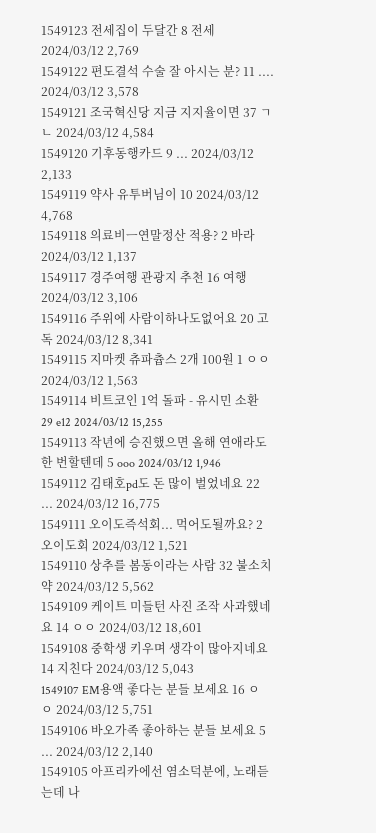1549123 전세집이 두달간 8 전세 2024/03/12 2,769
1549122 편도결석 수술 잘 아시는 분? 11 .... 2024/03/12 3,578
1549121 조국혁신당 지금 지지율이면 37 ㄱㄴ 2024/03/12 4,584
1549120 기후동행카드 9 ... 2024/03/12 2,133
1549119 약사 유투버님이 10 2024/03/12 4,768
1549118 의료비ㅡ연말정산 적용? 2 바라 2024/03/12 1,137
1549117 경주여행 관광지 추천 16 여행 2024/03/12 3,106
1549116 주위에 사람이하나도없어요 20 고독 2024/03/12 8,341
1549115 지마켓 츄파츕스 2개 100원 1 ㅇㅇ 2024/03/12 1,563
1549114 비트코인 1억 돌파 - 유시민 소환 29 e12 2024/03/12 15,255
1549113 작년에 승진했으면 올해 연애라도 한 번할텐데 5 ooo 2024/03/12 1,946
1549112 김태호pd도 돈 많이 벌었네요 22 ... 2024/03/12 16,775
1549111 오이도즉석회... 먹어도될까요? 2 오이도회 2024/03/12 1,521
1549110 상추를 봄동이라는 사람 32 불소치약 2024/03/12 5,562
1549109 케이트 미들턴 사진 조작 사과했네요 14 ㅇㅇ 2024/03/12 18,601
1549108 중학생 키우며 생각이 많아지네요 14 지친다 2024/03/12 5,043
1549107 EM용액 좋다는 분들 보세요 16 ㅇㅇ 2024/03/12 5,751
1549106 바오가족 좋아하는 분들 보세요 5 ... 2024/03/12 2,140
1549105 아프리카에선 염소덕분에, 노래듣는데 나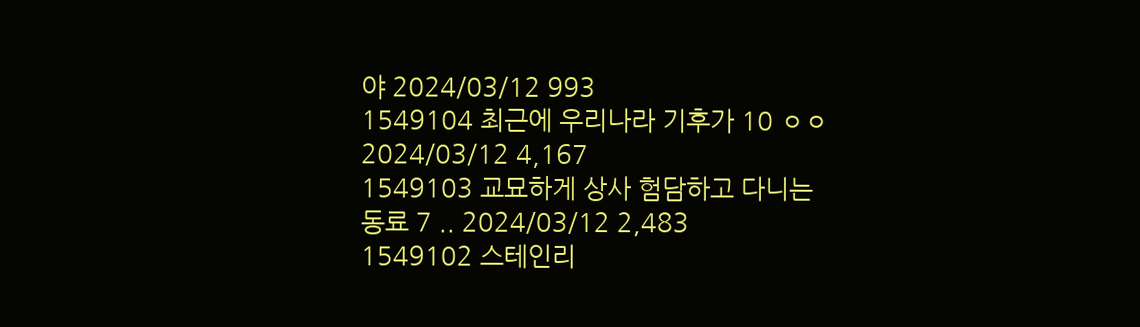야 2024/03/12 993
1549104 최근에 우리나라 기후가 10 ㅇㅇ 2024/03/12 4,167
1549103 교묘하게 상사 험담하고 다니는 동료 7 .. 2024/03/12 2,483
1549102 스테인리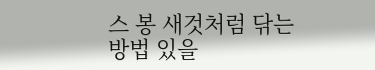스 봉 새것처럼 닦는 방법 있을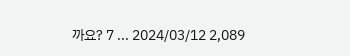까요? 7 ... 2024/03/12 2,089